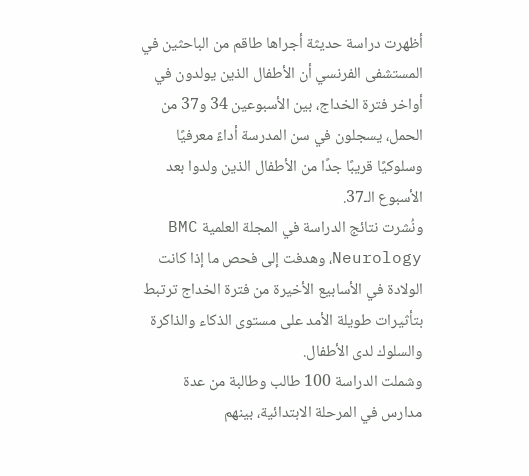أظهرت دراسة حديثة أجراها طاقم من الباحثين في المستشفى الفرنسي أن الأطفال الذين يولدون في أواخر فترة الخداج، بين الأسبوعين 34 و37 من الحمل، يسجلون في سن المدرسة أداءً معرفيًا وسلوكيًا قريبًا جدًا من الأطفال الذين ولدوا بعد الأسبوع الـ37.
ونُشرت نتائج الدراسة في المجلة العلمية BMC Neurology، وهدفت إلى فحص ما إذا كانت الولادة في الأسابيع الأخيرة من فترة الخداج ترتبط بتأثيرات طويلة الأمد على مستوى الذكاء والذاكرة والسلوك لدى الأطفال.
وشملت الدراسة 100 طالب وطالبة من عدة مدارس في المرحلة الابتدائية، بينهم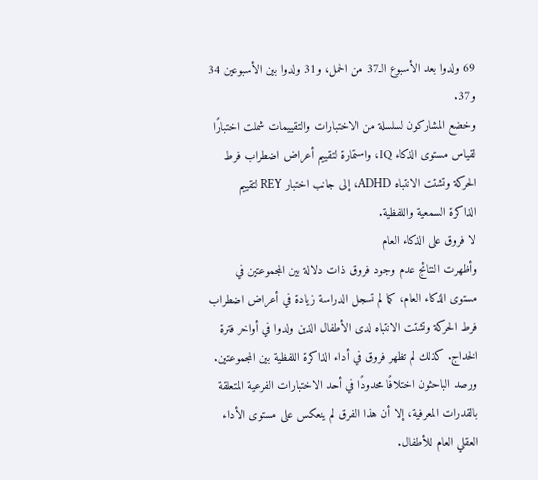69 ولدوا بعد الأسبوع الـ37 من الحمل، و31 ولدوا بين الأسبوعين 34 و37.
وخضع المشاركون لسلسلة من الاختبارات والتقييمات شملت اختبارًا لقياس مستوى الذكاء IQ، واستمارة لتقييم أعراض اضطراب فرط الحركة وتشتت الانتباه ADHD، إلى جانب اختبار REY لتقييم الذاكرة السمعية واللفظية.
لا فروق على الذكاء العام
وأظهرت النتائج عدم وجود فروق ذات دلالة بين المجموعتين في مستوى الذكاء العام، كما لم تسجل الدراسة زيادة في أعراض اضطراب فرط الحركة وتشتت الانتباه لدى الأطفال الذين ولدوا في أواخر فترة الخداج. كذلك لم تظهر فروق في أداء الذاكرة اللفظية بين المجموعتين.
ورصد الباحثون اختلافًا محدودًا في أحد الاختبارات الفرعية المتعلقة بالقدرات المعرفية، إلا أن هذا الفرق لم ينعكس على مستوى الأداء العقلي العام للأطفال.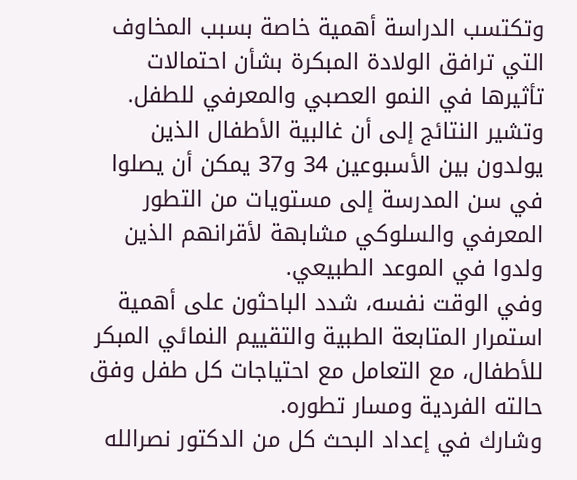وتكتسب الدراسة أهمية خاصة بسبب المخاوف التي ترافق الولادة المبكرة بشأن احتمالات تأثيرها في النمو العصبي والمعرفي للطفل. وتشير النتائج إلى أن غالبية الأطفال الذين يولدون بين الأسبوعين 34 و37 يمكن أن يصلوا في سن المدرسة إلى مستويات من التطور المعرفي والسلوكي مشابهة لأقرانهم الذين ولدوا في الموعد الطبيعي.
وفي الوقت نفسه، شدد الباحثون على أهمية استمرار المتابعة الطبية والتقييم النمائي المبكر للأطفال، مع التعامل مع احتياجات كل طفل وفق حالته الفردية ومسار تطوره.
وشارك في إعداد البحث كل من الدكتور نصرالله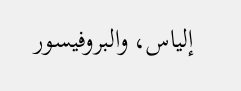إلياس، والبروفيسور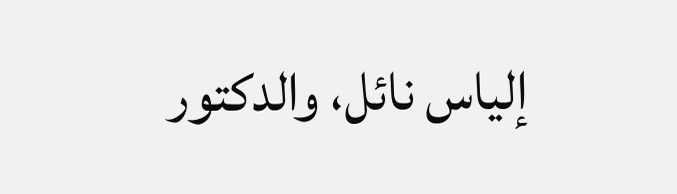إلياس نائل، والدكتور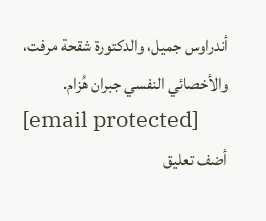أندراوس جميل، والدكتورة شقحة مرفت، والأخصائي النفسي جبران هُزام.
[email protected]
أضف تعليق